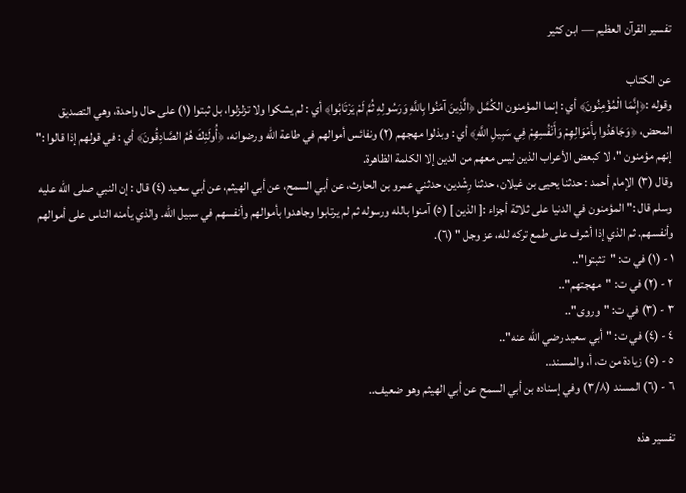تفسير القرآن العظيم — ابن كثير

عن الكتاب
وقوله :﴿إِنَّمَا الْمُؤْمِنُونَ﴾ أي : إنما المؤمنون الكُمَّل ﴿الَّذِينَ آمَنُوا بِاللَّهِ وَرَسُولِهِ ثُمَّ لَمْ يَرْتَابُوا﴾ أي : لم يشكوا ولا تزلزلوا، بل ثبتوا (١) على حال واحدة، وهي التصديق المحض، ﴿وَجَاهَدُوا بِأَمْوَالِهِمْ وَأَنْفُسِهِمْ فِي سَبِيلِ اللَّهِ﴾ أي : وبذلوا مهجهم (٢) ونفائس أموالهم في طاعة الله ورضوانه، ﴿أُولَئِكَ هُمُ الصَّادِقُونَ﴾ أي : في قولهم إذا قالوا :" إنهم مؤمنون "، لا كبعض الأعراب الذين ليس معهم من الدين إلا الكلمة الظاهرة.
وقال (٣) الإمام أحمد : حدثنا يحيى بن غيلان، حدثنا رِشْدين، حدثني عمرو بن الحارث، عن أبي السمح، عن أبي الهيثم، عن أبي سعيد (٤) قال : إن النبي صلى الله عليه وسلم قال :" المؤمنون في الدنيا على ثلاثة أجزاء :[ الذين ] (٥) آمنوا بالله ورسوله ثم لم يرتابوا وجاهدوا بأموالهم وأنفسهم في سبيل الله. والذي يأمنه الناس على أموالهم وأنفسهم. ثم الذي إذا أشرف على طمع تركه لله، عز وجل " (٦).
١ - (١) في ت: "تثبتوا"..
٢ - (٢) في ت: "مهجتهم"..
٣ - (٣) في ت: "وروى"..
٤ - (٤) في ت: "أبي سعيد رضي الله عنه"..
٥ - (٥) زيادة من ت، أ، والمسند..
٦ - (٦) المسند (٣/٨) وفي إسناده بن أبي السمح عن أبي الهيثم وهو ضعيف..

تفسير هذه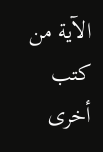الآية من كتب أخرى